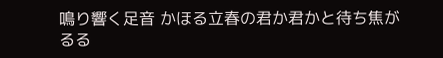鳴り響く足音 かほる立春の君か君かと待ち焦がるる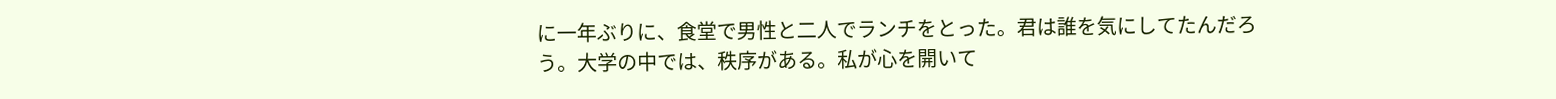に一年ぶりに、食堂で男性と二人でランチをとった。君は誰を気にしてたんだろう。大学の中では、秩序がある。私が心を開いて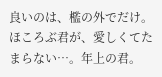良いのは、檻の外でだけ。ほころぶ君が、愛しくてたまらない…。年上の君。